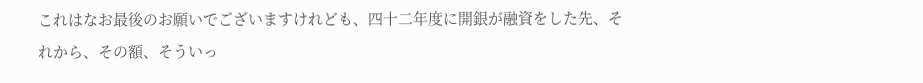これはなお最後のお願いでございますけれども、四十二年度に開銀が融資をした先、それから、その額、そういっ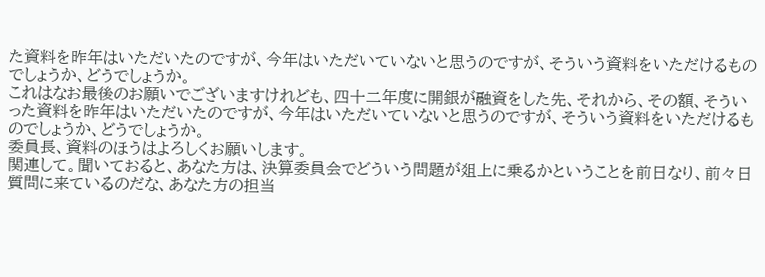た資料を昨年はいただいたのですが、今年はいただいていないと思うのですが、そういう資料をいただけるものでしょうか、どうでしょうか。
これはなお最後のお願いでございますけれども、四十二年度に開銀が融資をした先、それから、その額、そういった資料を昨年はいただいたのですが、今年はいただいていないと思うのですが、そういう資料をいただけるものでしょうか、どうでしょうか。
委員長、資料のほうはよろしくお願いします。
関連して。聞いておると、あなた方は、決算委員会でどういう問題が爼上に乗るかということを前日なり、前々日質問に来ているのだな、あなた方の担当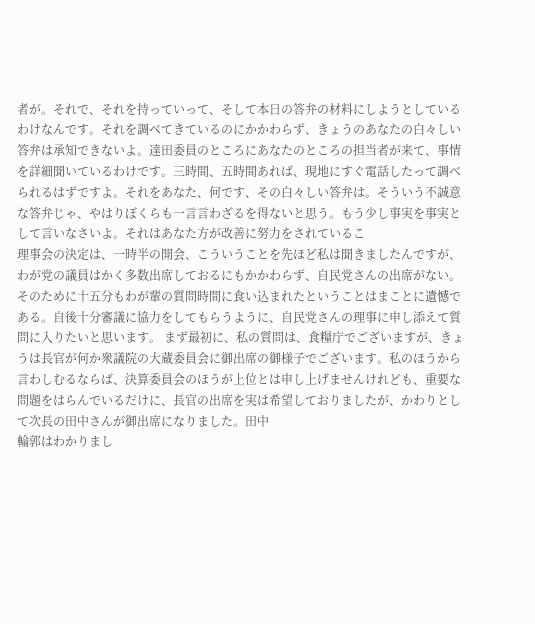者が。それで、それを持っていって、そして本日の答弁の材料にしようとしているわけなんです。それを調べてきているのにかかわらず、きょうのあなたの白々しい答弁は承知できないよ。達田委員のところにあなたのところの担当者が来て、事情を詳細聞いているわけです。三時間、五時間あれば、現地にすぐ電話したって調べられるはずですよ。それをあなた、何です、その白々しい答弁は。そういう不誠意な答弁じゃ、やはりぼくらも一言言わざるを得ないと思う。もう少し事実を事実として言いなさいよ。それはあなた方が改善に努力をされているこ
理事会の決定は、一時半の開会、こういうことを先ほど私は聞きましたんですが、わが党の議員はかく多数出席しておるにもかかわらず、自民党さんの出席がない。そのために十五分もわが輩の質問時間に食い込まれたということはまことに遺憾である。自後十分審議に協力をしてもらうように、自民党さんの理事に申し添えて質問に入りたいと思います。 まず最初に、私の質問は、食糧庁でございますが、きょうは長官が何か衆議院の大蔵委員会に御出席の御様子でございます。私のほうから言わしむるならば、決算委員会のほうが上位とは申し上げませんけれども、重要な問題をはらんでいるだけに、長官の出席を実は希望しておりましたが、かわりとして次長の田中さんが御出席になりました。田中
輪郭はわかりまし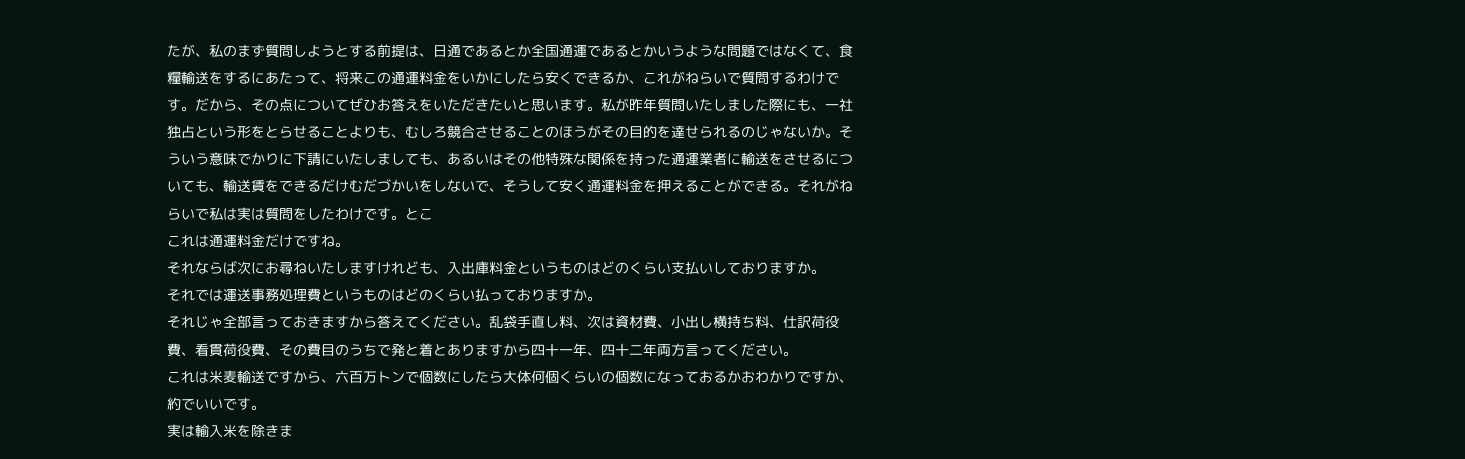たが、私のまず質問しようとする前提は、日通であるとか全国通運であるとかいうような問題ではなくて、食糧輸送をするにあたって、将来この通運料金をいかにしたら安くできるか、これがねらいで質問するわけです。だから、その点についてぜひお答えをいただきたいと思います。私が昨年質問いたしました際にも、一社独占という形をとらせることよりも、むしろ競合させることのほうがその目的を達せられるのじゃないか。そういう意味でかりに下請にいたしましても、あるいはその他特殊な関係を持った通運業者に輸送をさせるについても、輸送賃をできるだけむだづかいをしないで、そうして安く通運料金を押えることができる。それがねらいで私は実は質問をしたわけです。とこ
これは通運料金だけですね。
それならば次にお尋ねいたしますけれども、入出庫料金というものはどのくらい支払いしておりますか。
それでは運送事務処理費というものはどのくらい払っておりますか。
それじゃ全部言っておきますから答えてください。乱袋手直し料、次は資材費、小出し横持ち料、仕訳荷役費、看貫荷役費、その費目のうちで発と着とありますから四十一年、四十二年両方言ってください。
これは米麦輸送ですから、六百万トンで個数にしたら大体何個くらいの個数になっておるかおわかりですか、約でいいです。
実は輸入米を除きま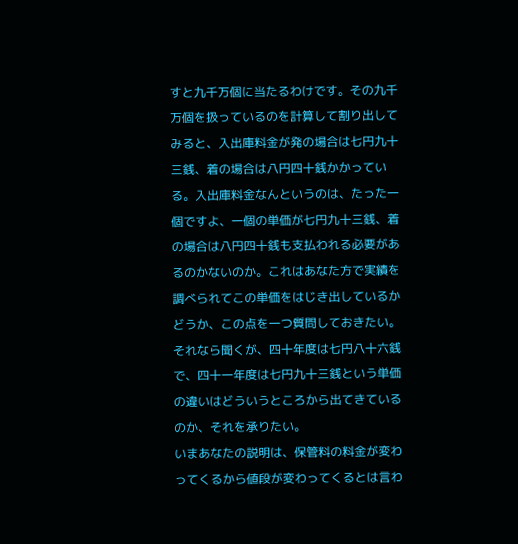すと九千万個に当たるわけです。その九千万個を扱っているのを計算して割り出してみると、入出庫料金が発の場合は七円九十三銭、着の場合は八円四十銭かかっている。入出庫料金なんというのは、たった一個ですよ、一個の単価が七円九十三銭、着の場合は八円四十銭も支払われる必要があるのかないのか。これはあなた方で実績を調べられてこの単価をはじき出しているかどうか、この点を一つ質問しておきたい。
それなら聞くが、四十年度は七円八十六銭で、四十一年度は七円九十三銭という単価の違いはどういうところから出てきているのか、それを承りたい。
いまあなたの説明は、保管料の料金が変わってくるから値段が変わってくるとは言わ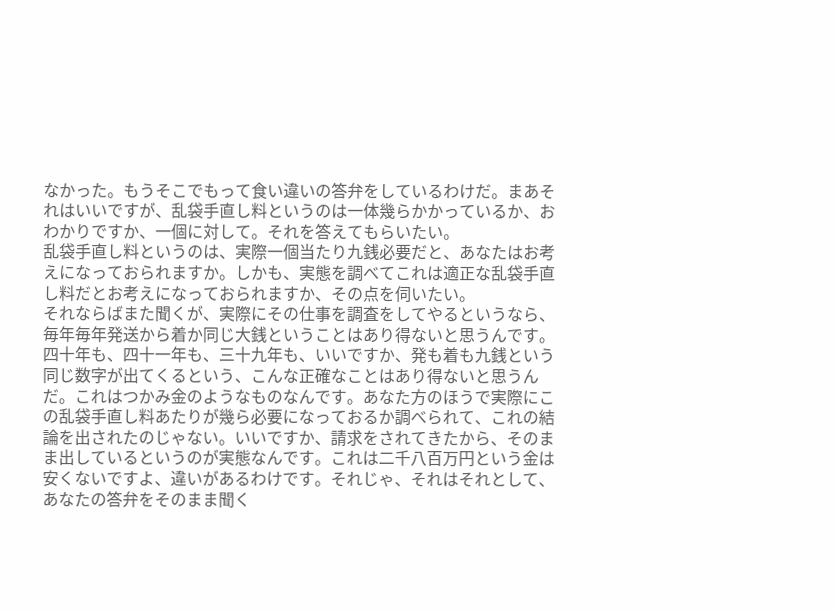なかった。もうそこでもって食い違いの答弁をしているわけだ。まあそれはいいですが、乱袋手直し料というのは一体幾らかかっているか、おわかりですか、一個に対して。それを答えてもらいたい。
乱袋手直し料というのは、実際一個当たり九銭必要だと、あなたはお考えになっておられますか。しかも、実態を調べてこれは適正な乱袋手直し料だとお考えになっておられますか、その点を伺いたい。
それならばまた聞くが、実際にその仕事を調査をしてやるというなら、毎年毎年発送から着か同じ大銭ということはあり得ないと思うんです。四十年も、四十一年も、三十九年も、いいですか、発も着も九銭という同じ数字が出てくるという、こんな正確なことはあり得ないと思うんだ。これはつかみ金のようなものなんです。あなた方のほうで実際にこの乱袋手直し料あたりが幾ら必要になっておるか調べられて、これの結論を出されたのじゃない。いいですか、請求をされてきたから、そのまま出しているというのが実態なんです。これは二千八百万円という金は安くないですよ、違いがあるわけです。それじゃ、それはそれとして、あなたの答弁をそのまま聞く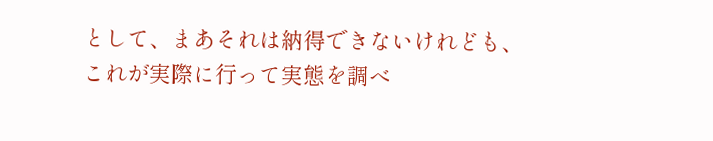として、まあそれは納得できないけれども、
これが実際に行って実態を調べ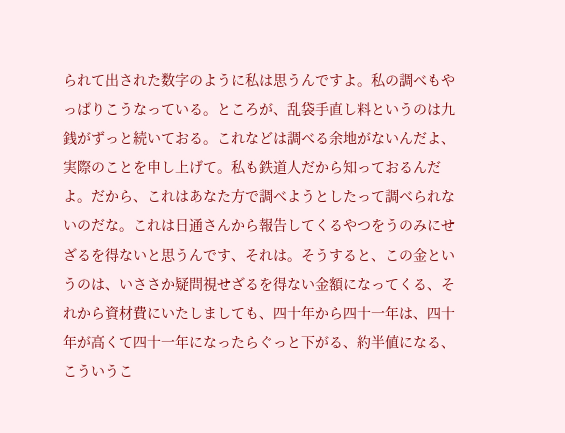られて出された数字のように私は思うんですよ。私の調べもやっぱりこうなっている。ところが、乱袋手直し料というのは九銭がずっと続いておる。これなどは調べる余地がないんだよ、実際のことを申し上げて。私も鉄道人だから知っておるんだよ。だから、これはあなた方で調べようとしたって調べられないのだな。これは日通さんから報告してくるやつをうのみにせざるを得ないと思うんです、それは。そうすると、この金というのは、いささか疑問視せざるを得ない金額になってくる、それから資材費にいたしましても、四十年から四十一年は、四十年が高くて四十一年になったらぐっと下がる、約半値になる、こういうこ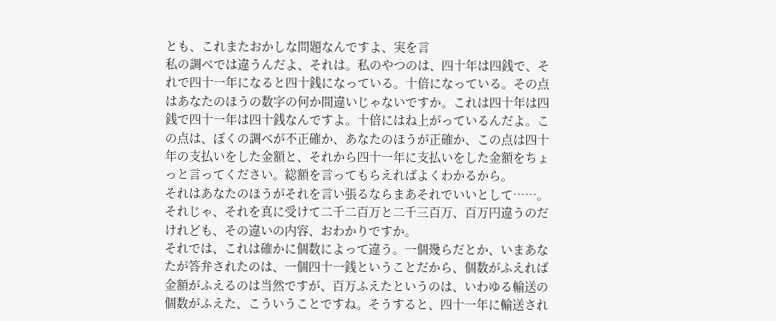とも、これまたおかしな問題なんですよ、実を言
私の調べでは違うんだよ、それは。私のやつのは、四十年は四銭で、それで四十一年になると四十銭になっている。十倍になっている。その点はあなたのほうの数字の何か間違いじゃないですか。これは四十年は四銭で四十一年は四十銭なんですよ。十倍にはね上がっているんだよ。この点は、ぼくの調べが不正確か、あなたのほうが正確か、この点は四十年の支払いをした金額と、それから四十一年に支払いをした金額をちょっと言ってください。総額を言ってもらえればよくわかるから。
それはあなたのほうがそれを言い張るならまあそれでいいとして……。
それじゃ、それを真に受けて二千二百万と二千三百万、百万円違うのだけれども、その違いの内容、おわかりですか。
それでは、これは確かに個数によって違う。一個幾らだとか、いまあなたが答弁されたのは、一個四十一銭ということだから、個数がふえれば金額がふえるのは当然ですが、百万ふえたというのは、いわゆる輸送の個数がふえた、こういうことですね。そうすると、四十一年に輸送され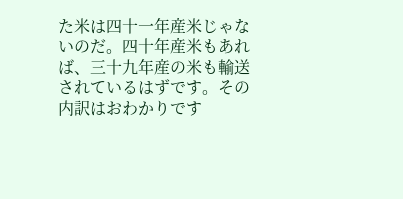た米は四十一年産米じゃないのだ。四十年産米もあれば、三十九年産の米も輸送されているはずです。その内訳はおわかりです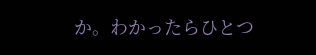か。わかったらひとつ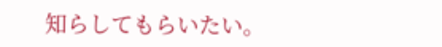知らしてもらいたい。